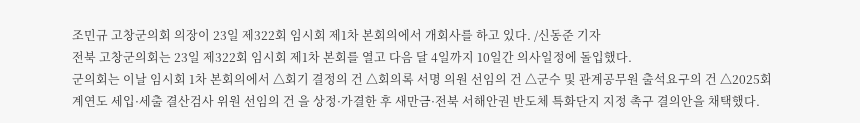조민규 고창군의회 의장이 23일 제322회 임시회 제1차 본회의에서 개회사를 하고 있다. /신동준 기자
전북 고창군의회는 23일 제322회 임시회 제1차 본회를 열고 다음 달 4일까지 10일간 의사일정에 돌입했다.
군의회는 이날 임시회 1차 본회의에서 △회기 결정의 건 △회의록 서명 의원 선임의 건 △군수 및 관계공무원 출석요구의 건 △2025회계연도 세입·세출 결산검사 위원 선임의 건 을 상정·가결한 후 새만금·전북 서해안권 반도체 특화단지 지정 촉구 결의안을 채택했다.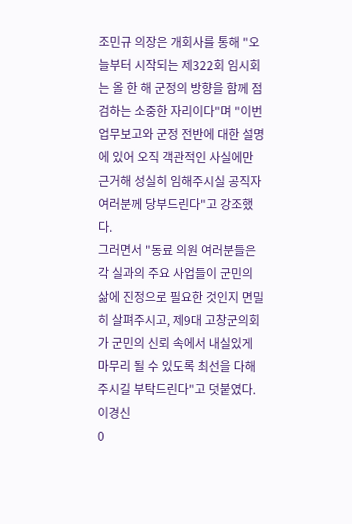조민규 의장은 개회사를 통해 "오늘부터 시작되는 제322회 임시회는 올 한 해 군정의 방향을 함께 점검하는 소중한 자리이다"며 "이번 업무보고와 군정 전반에 대한 설명에 있어 오직 객관적인 사실에만 근거해 성실히 임해주시실 공직자 여러분께 당부드린다"고 강조했다.
그러면서 "동료 의원 여러분들은 각 실과의 주요 사업들이 군민의 삶에 진정으로 필요한 것인지 면밀히 살펴주시고, 제9대 고창군의회가 군민의 신뢰 속에서 내실있게 마무리 될 수 있도록 최선을 다해 주시길 부탁드린다"고 덧붙였다.
이경신
0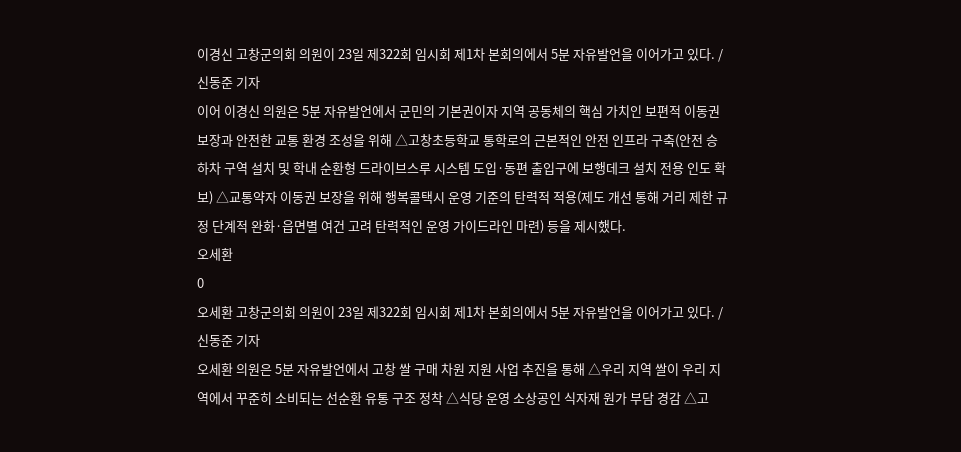이경신 고창군의회 의원이 23일 제322회 임시회 제1차 본회의에서 5분 자유발언을 이어가고 있다. /신동준 기자
이어 이경신 의원은 5분 자유발언에서 군민의 기본권이자 지역 공동체의 핵심 가치인 보편적 이동권 보장과 안전한 교통 환경 조성을 위해 △고창초등학교 통학로의 근본적인 안전 인프라 구축(안전 승하차 구역 설치 및 학내 순환형 드라이브스루 시스템 도입·동편 출입구에 보행데크 설치 전용 인도 확보) △교통약자 이동권 보장을 위해 행복콜택시 운영 기준의 탄력적 적용(제도 개선 통해 거리 제한 규정 단계적 완화·읍면별 여건 고려 탄력적인 운영 가이드라인 마련) 등을 제시했다.
오세환
0
오세환 고창군의회 의원이 23일 제322회 임시회 제1차 본회의에서 5분 자유발언을 이어가고 있다. /신동준 기자
오세환 의원은 5분 자유발언에서 고창 쌀 구매 차원 지원 사업 추진을 통해 △우리 지역 쌀이 우리 지역에서 꾸준히 소비되는 선순환 유통 구조 정착 △식당 운영 소상공인 식자재 원가 부담 경감 △고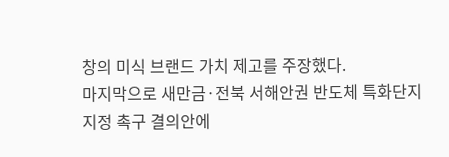창의 미식 브랜드 가치 제고를 주장했다.
마지막으로 새만금·전북 서해안권 반도체 특화단지 지정 촉구 결의안에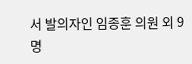서 발의자인 임종훈 의원 외 9명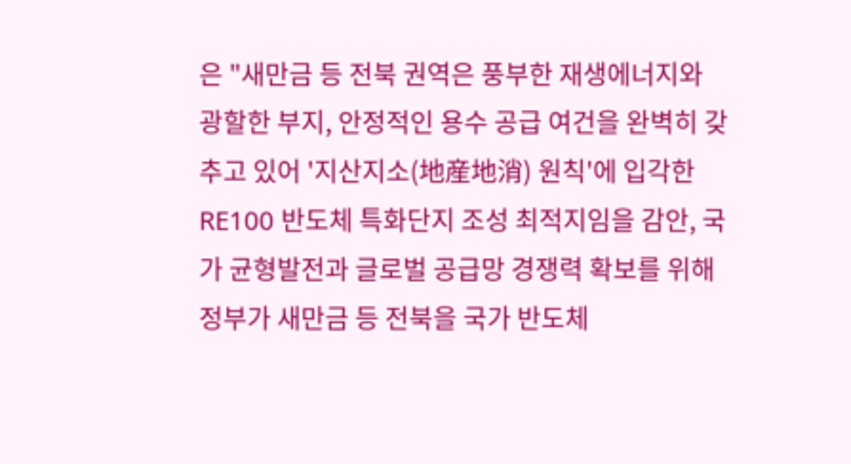은 "새만금 등 전북 권역은 풍부한 재생에너지와 광할한 부지, 안정적인 용수 공급 여건을 완벽히 갖추고 있어 '지산지소(地産地消) 원칙'에 입각한 RE100 반도체 특화단지 조성 최적지임을 감안, 국가 균형발전과 글로벌 공급망 경쟁력 확보를 위해 정부가 새만금 등 전북을 국가 반도체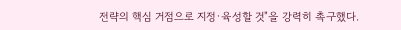전략의 핵심 거점으로 지정·육성할 것"을 강력히 촉구했다.